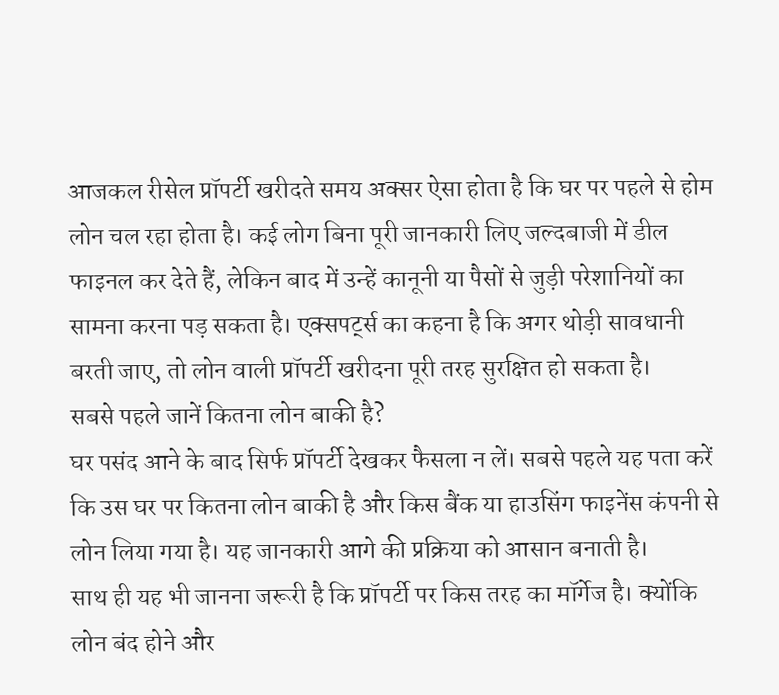आजकल रीसेल प्रॉपर्टी खरीदते समय अक्सर ऐसा होता है कि घर पर पहले से होम लोन चल रहा होता है। कई लोग बिना पूरी जानकारी लिए जल्दबाजी में डील फाइनल कर देते हैं, लेकिन बाद में उन्हें कानूनी या पैसों से जुड़ी परेशानियों का सामना करना पड़ सकता है। एक्सपर्ट्स का कहना है कि अगर थोड़ी सावधानी बरती जाए, तो लोन वाली प्रॉपर्टी खरीदना पूरी तरह सुरक्षित हो सकता है।
सबसे पहले जानें कितना लोन बाकी है?
घर पसंद आने के बाद सिर्फ प्रॉपर्टी देखकर फैसला न लें। सबसे पहले यह पता करें कि उस घर पर कितना लोन बाकी है और किस बैंक या हाउसिंग फाइनेंस कंपनी से लोन लिया गया है। यह जानकारी आगे की प्रक्रिया को आसान बनाती है।
साथ ही यह भी जानना जरूरी है कि प्रॉपर्टी पर किस तरह का मॉर्गेज है। क्योंकि लोन बंद होने और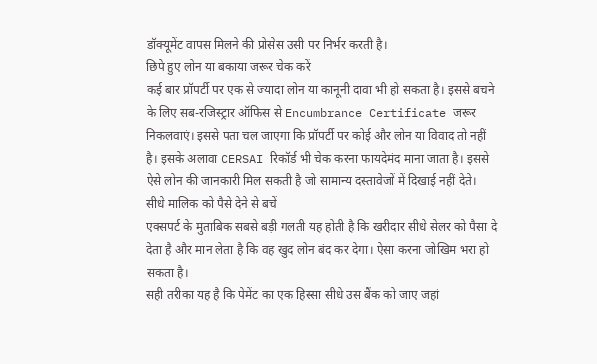डॉक्यूमेंट वापस मिलने की प्रोसेस उसी पर निर्भर करती है।
छिपे हुए लोन या बकाया जरूर चेक करें
कई बार प्रॉपर्टी पर एक से ज्यादा लोन या कानूनी दावा भी हो सकता है। इससे बचने के लिए सब-रजिस्ट्रार ऑफिस से Encumbrance Certificate जरूर निकलवाएं। इससे पता चल जाएगा कि प्रॉपर्टी पर कोई और लोन या विवाद तो नहीं है। इसके अलावा CERSAI रिकॉर्ड भी चेक करना फायदेमंद माना जाता है। इससे ऐसे लोन की जानकारी मिल सकती है जो सामान्य दस्तावेजों में दिखाई नहीं देते।
सीधे मालिक को पैसे देने से बचें
एक्सपर्ट के मुताबिक सबसे बड़ी गलती यह होती है कि खरीदार सीधे सेलर को पैसा दे देता है और मान लेता है कि वह खुद लोन बंद कर देगा। ऐसा करना जोखिम भरा हो सकता है।
सही तरीका यह है कि पेमेंट का एक हिस्सा सीधे उस बैंक को जाए जहां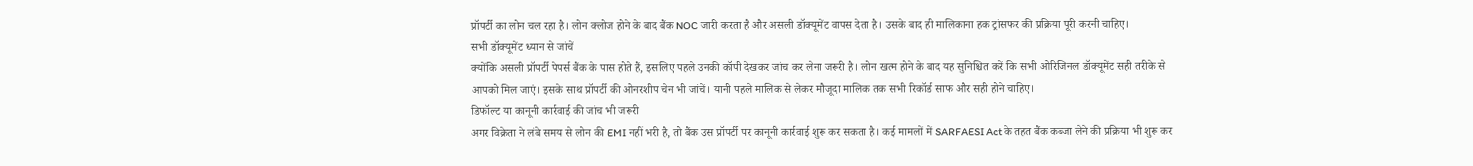प्रॉपर्टी का लोन चल रहा है। लोन क्लोज होने के बाद बैंक NOC जारी करता है और असली डॉक्यूमेंट वापस देता है। उसके बाद ही मालिकाना हक ट्रांसफर की प्रक्रिया पूरी करनी चाहिए।
सभी डॉक्यूमेंट ध्यान से जांचें
क्योंकि असली प्रॉपर्टी पेपर्स बैंक के पास होते हैं, इसलिए पहले उनकी कॉपी देखकर जांच कर लेना जरूरी है। लोन खत्म होने के बाद यह सुनिश्चित करें कि सभी ओरिजिनल डॉक्यूमेंट सही तरीके से आपको मिल जाएं। इसके साथ प्रॉपर्टी की ओनरशीप चेन भी जांचें। यानी पहले मालिक से लेकर मौजूदा मालिक तक सभी रिकॉर्ड साफ और सही होने चाहिए।
डिफॉल्ट या कानूनी कार्रवाई की जांच भी जरूरी
अगर विक्रेता ने लंबे समय से लोन की EMI नहीं भरी है, तो बैंक उस प्रॉपर्टी पर कानूनी कार्रवाई शुरू कर सकता है। कई मामलों में SARFAESI Act के तहत बैंक कब्जा लेने की प्रक्रिया भी शुरू कर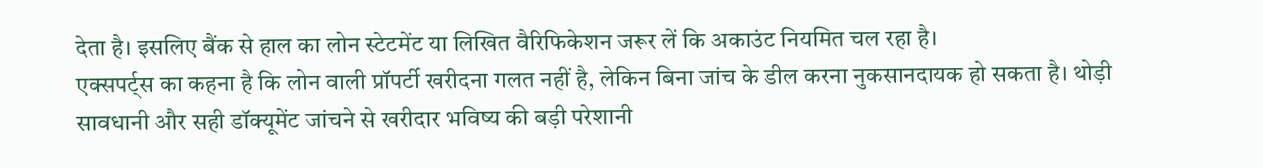देता है। इसलिए बैंक से हाल का लोन स्टेटमेंट या लिखित वैरिफिकेशन जरूर लें कि अकाउंट नियमित चल रहा है।
एक्सपर्ट्स का कहना है कि लोन वाली प्रॉपर्टी खरीदना गलत नहीं है, लेकिन बिना जांच के डील करना नुकसानदायक हो सकता है। थोड़ी सावधानी और सही डॉक्यूमेंट जांचने से खरीदार भविष्य की बड़ी परेशानी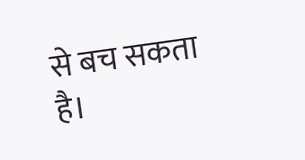से बच सकता है।